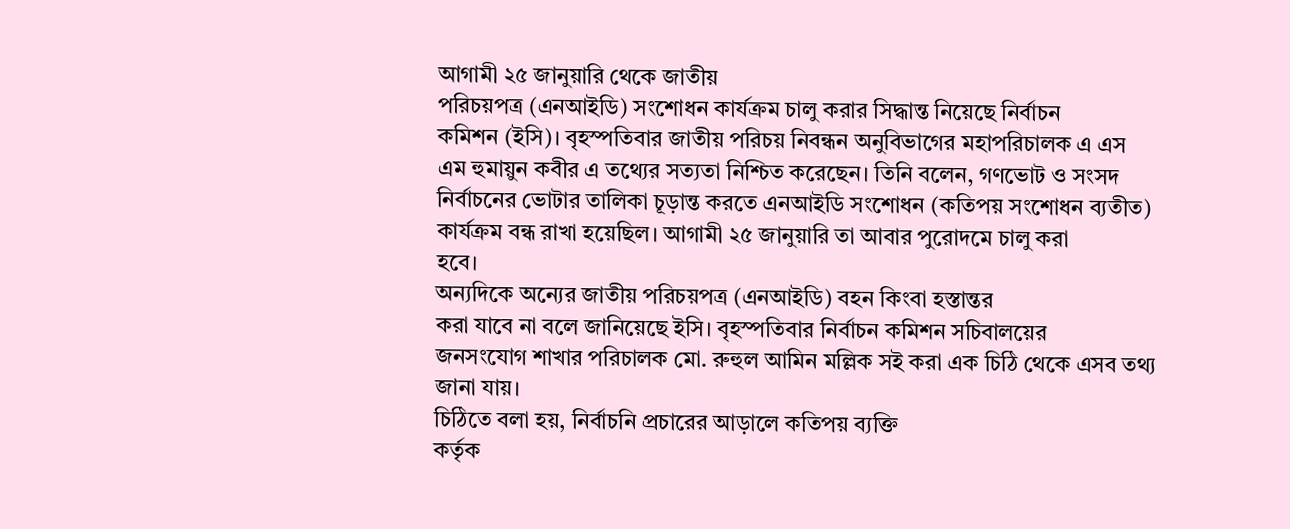আগামী ২৫ জানুয়ারি থেকে জাতীয়
পরিচয়পত্র (এনআইডি) সংশোধন কার্যক্রম চালু করার সিদ্ধান্ত নিয়েছে নির্বাচন
কমিশন (ইসি)। বৃহস্পতিবার জাতীয় পরিচয় নিবন্ধন অনুবিভাগের মহাপরিচালক এ এস
এম হুমায়ুন কবীর এ তথ্যের সত্যতা নিশ্চিত করেছেন। তিনি বলেন, গণভোট ও সংসদ
নির্বাচনের ভোটার তালিকা চূড়ান্ত করতে এনআইডি সংশোধন (কতিপয় সংশোধন ব্যতীত)
কার্যক্রম বন্ধ রাখা হয়েছিল। আগামী ২৫ জানুয়ারি তা আবার পুরোদমে চালু করা
হবে।
অন্যদিকে অন্যের জাতীয় পরিচয়পত্র (এনআইডি) বহন কিংবা হস্তান্তর
করা যাবে না বলে জানিয়েছে ইসি। বৃহস্পতিবার নির্বাচন কমিশন সচিবালয়ের
জনসংযোগ শাখার পরিচালক মো. রুহুল আমিন মল্লিক সই করা এক চিঠি থেকে এসব তথ্য
জানা যায়।
চিঠিতে বলা হয়, নির্বাচনি প্রচারের আড়ালে কতিপয় ব্যক্তি
কর্তৃক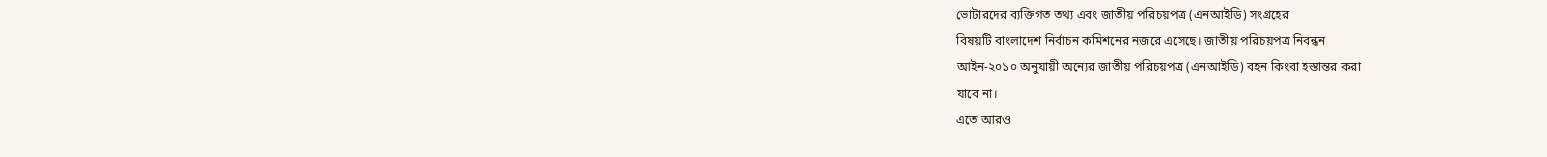ভোটারদের ব্যক্তিগত তথ্য এবং জাতীয় পরিচয়পত্র (এনআইডি) সংগ্রহের
বিষয়টি বাংলাদেশ নির্বাচন কমিশনের নজরে এসেছে। জাতীয় পরিচয়পত্র নিবন্ধন
আইন-২০১০ অনুযায়ী অন্যের জাতীয় পরিচয়পত্র (এনআইডি) বহন কিংবা হস্তান্তর করা
যাবে না।
এতে আরও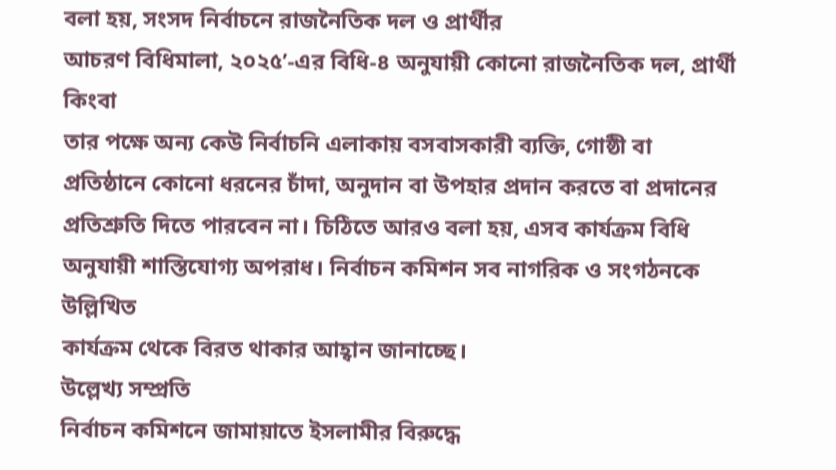বলা হয়, সংসদ নির্বাচনে রাজনৈতিক দল ও প্রার্থীর
আচরণ বিধিমালা, ২০২৫’-এর বিধি-৪ অনুযায়ী কোনো রাজনৈতিক দল, প্রার্থী কিংবা
তার পক্ষে অন্য কেউ নির্বাচনি এলাকায় বসবাসকারী ব্যক্তি, গোষ্ঠী বা
প্রতিষ্ঠানে কোনো ধরনের চাঁদা, অনুদান বা উপহার প্রদান করতে বা প্রদানের
প্রতিশ্রুতি দিতে পারবেন না। চিঠিতে আরও বলা হয়, এসব কার্যক্রম বিধি
অনুযায়ী শাস্তিযোগ্য অপরাধ। নির্বাচন কমিশন সব নাগরিক ও সংগঠনকে উল্লিখিত
কার্যক্রম থেকে বিরত থাকার আহ্বান জানাচ্ছে।
উল্লেখ্য সম্প্রতি
নির্বাচন কমিশনে জামায়াতে ইসলামীর বিরুদ্ধে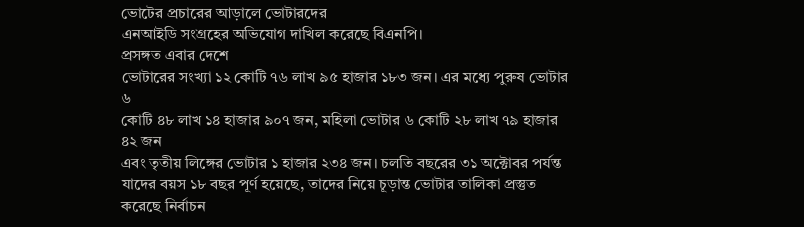ভোটের প্রচারের আড়ালে ভোটারদের
এনআইডি সংগ্রহের অভিযোগ দাখিল করেছে বিএনপি।
প্রসঙ্গত এবার দেশে
ভোটারের সংখ্যা ১২ কোটি ৭৬ লাখ ৯৫ হাজার ১৮৩ জন। এর মধ্যে পুরুষ ভোটার ৬
কোটি ৪৮ লাখ ১৪ হাজার ৯০৭ জন, মহিলা ভোটার ৬ কোটি ২৮ লাখ ৭৯ হাজার ৪২ জন
এবং তৃতীয় লিঙ্গের ভোটার ১ হাজার ২৩৪ জন। চলতি বছরের ৩১ অক্টোবর পর্যন্ত
যাদের বয়স ১৮ বছর পূর্ণ হয়েছে, তাদের নিয়ে চূড়ান্ত ভোটার তালিকা প্রস্তুত
করেছে নির্বাচন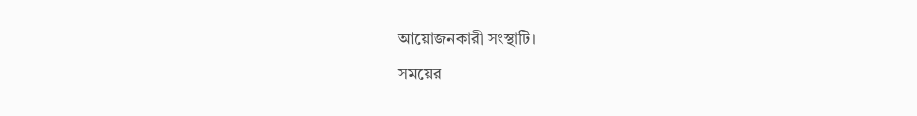আয়োজনকারী সংস্থাটি।
সময়ের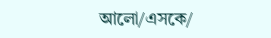আলো/এসকে/